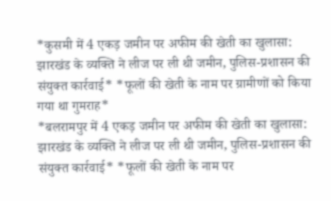*कुसमी में 4 एकड़ जमीन पर अफीम की खेती का खुलासा: झारखंड के व्यक्ति ने लीज पर ली थी जमीन, पुलिस-प्रशासन की संयुक्त कार्रवाई* *फूलों की खेती के नाम पर ग्रामीणों को किया गया था गुमराह*
*बलरामपुर में 4 एकड़ जमीन पर अफीम की खेती का खुलासा: झारखंड के व्यक्ति ने लीज पर ली थी जमीन, पुलिस-प्रशासन की संयुक्त कार्रवाई* *फूलों की खेती के नाम पर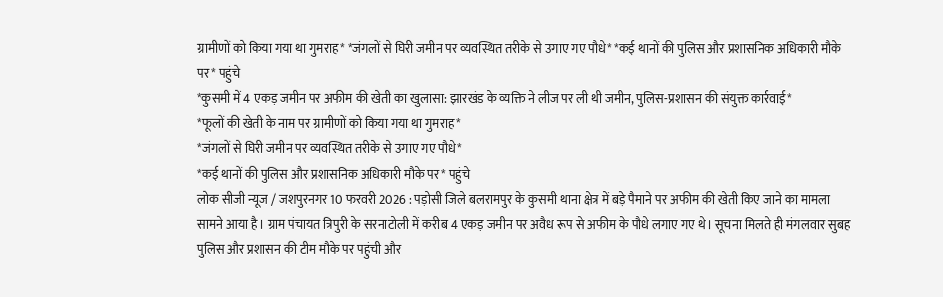ग्रामीणों को किया गया था गुमराह* *जंगलों से घिरी जमीन पर व्यवस्थित तरीके से उगाए गए पौधे* *कई थानों की पुलिस और प्रशासनिक अधिकारी मौके पर* पहुंचे
*कुसमी में 4 एकड़ जमीन पर अफीम की खेती का खुलासा: झारखंड के व्यक्ति ने लीज पर ली थी जमीन, पुलिस-प्रशासन की संयुक्त कार्रवाई*
*फूलों की खेती के नाम पर ग्रामीणों को किया गया था गुमराह*
*जंगलों से घिरी जमीन पर व्यवस्थित तरीके से उगाए गए पौधे*
*कई थानों की पुलिस और प्रशासनिक अधिकारी मौके पर* पहुंचे
लोक सीजी न्यूज / जशपुरनगर 10 फरवरी 2026 : पड़ोसी जिले बलरामपुर के कुसमी थाना क्षेत्र में बड़े पैमाने पर अफीम की खेती किए जाने का मामला सामने आया है। ग्राम पंचायत त्रिपुरी के सरनाटोली में करीब 4 एकड़ जमीन पर अवैध रूप से अफीम के पौधे लगाए गए थे। सूचना मिलते ही मंगलवार सुबह पुलिस और प्रशासन की टीम मौके पर पहुंची और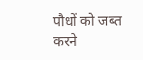पौधों को जब्त करने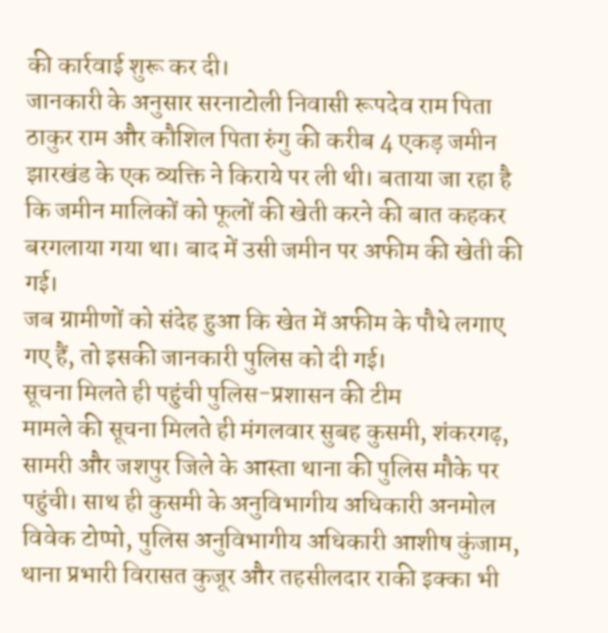की कार्रवाई शुरू कर दी।
जानकारी के अनुसार सरनाटोली निवासी रूपदेव राम पिता ठाकुर राम और कौशिल पिता रुंगु की करीब 4 एकड़ जमीन झारखंड के एक व्यक्ति ने किराये पर ली थी। बताया जा रहा है कि जमीन मालिकों को फूलों की खेती करने की बात कहकर बरगलाया गया था। बाद में उसी जमीन पर अफीम की खेती की गई।
जब ग्रामीणों को संदेह हुआ कि खेत में अफीम के पौधे लगाए गए हैं, तो इसकी जानकारी पुलिस को दी गई।
सूचना मिलते ही पहुंची पुलिस-प्रशासन की टीम
मामले की सूचना मिलते ही मंगलवार सुबह कुसमी, शंकरगढ़, सामरी और जशपुर जिले के आस्ता थाना की पुलिस मौके पर पहुंची। साथ ही कुसमी के अनुविभागीय अधिकारी अनमोल विवेक टोप्पो, पुलिस अनुविभागीय अधिकारी आशीष कुंजाम, थाना प्रभारी विरासत कुजूर और तहसीलदार राकी इक्का भी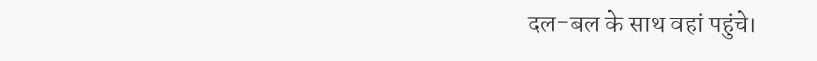दल-बल के साथ वहां पहुंचे।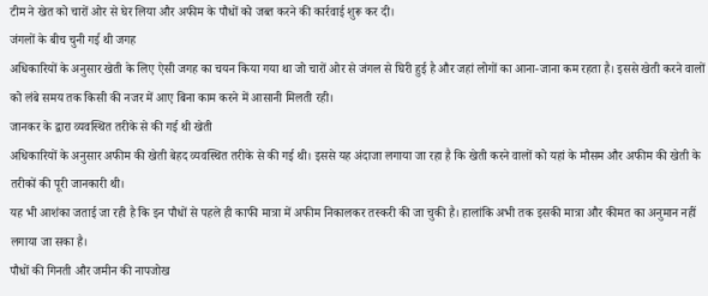टीम ने खेत को चारों ओर से घेर लिया और अफीम के पौधों को जब्त करने की कार्रवाई शुरू कर दी।
जंगलों के बीच चुनी गई थी जगह
अधिकारियों के अनुसार खेती के लिए ऐसी जगह का चयन किया गया था जो चारों ओर से जंगल से घिरी हुई है और जहां लोगों का आना-जाना कम रहता है। इससे खेती करने वालों को लंबे समय तक किसी की नजर में आए बिना काम करने में आसानी मिलती रही।
जानकर के द्वारा व्यवस्थित तरीके से की गई थी खेती
अधिकारियों के अनुसार अफीम की खेती बेहद व्यवस्थित तरीके से की गई थी। इससे यह अंदाजा लगाया जा रहा है कि खेती करने वालों को यहां के मौसम और अफीम की खेती के तरीकों की पूरी जानकारी थी।
यह भी आशंका जताई जा रही है कि इन पौधों से पहले ही काफी मात्रा में अफीम निकालकर तस्करी की जा चुकी है। हालांकि अभी तक इसकी मात्रा और कीमत का अनुमान नहीं लगाया जा सका है।
पौधों की गिनती और जमीन की नापजोख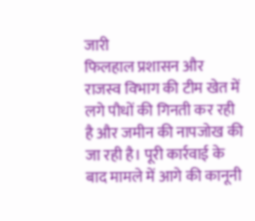जारी
फिलहाल प्रशासन और राजस्व विभाग की टीम खेत में लगे पौधों की गिनती कर रही है और जमीन की नापजोख की जा रही है। पूरी कार्रवाई के बाद मामले में आगे की कानूनी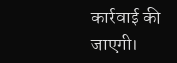कार्रवाई की जाएगी।